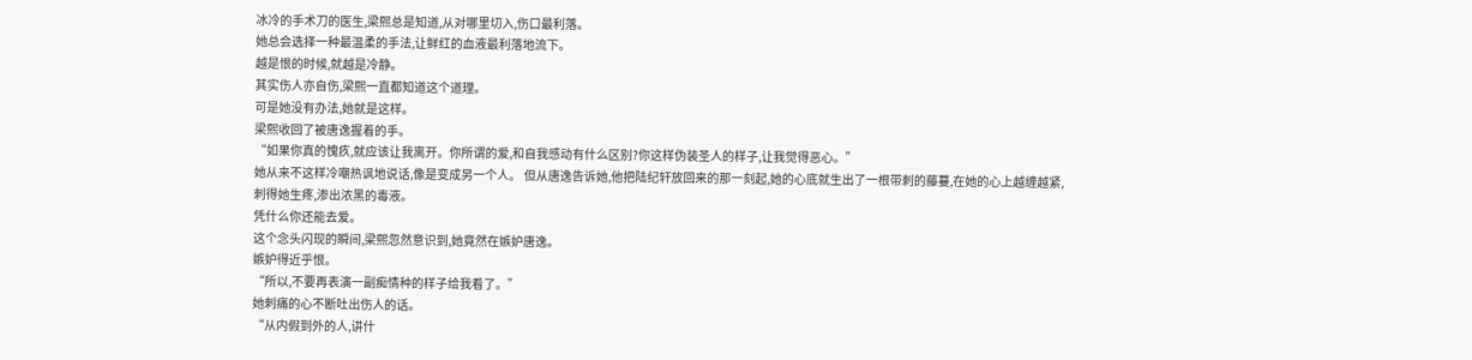冰冷的手术刀的医生,梁熙总是知道,从对哪里切入,伤口最利落。
她总会选择一种最温柔的手法,让鲜红的血液最利落地流下。
越是恨的时候,就越是冷静。
其实伤人亦自伤,梁熙一直都知道这个道理。
可是她没有办法,她就是这样。
梁熙收回了被唐逸握着的手。
“如果你真的愧疚,就应该让我离开。你所谓的爱,和自我感动有什么区别?你这样伪装圣人的样子,让我觉得恶心。”
她从来不这样冷嘲热讽地说话,像是变成另一个人。 但从唐逸告诉她,他把陆纪轩放回来的那一刻起,她的心底就生出了一根带刺的藤蔓,在她的心上越缠越紧,刺得她生疼,渗出浓黑的毒液。
凭什么你还能去爱。
这个念头闪现的瞬间,梁熙忽然意识到,她竟然在嫉妒唐逸。
嫉妒得近乎恨。
“所以,不要再表演一副痴情种的样子给我看了。”
她刺痛的心不断吐出伤人的话。
“从内假到外的人,讲什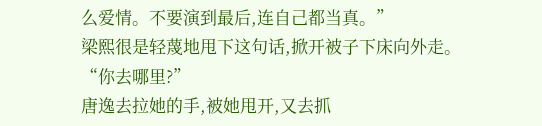么爱情。不要演到最后,连自己都当真。”
梁熙很是轻蔑地甩下这句话,掀开被子下床向外走。
“你去哪里?”
唐逸去拉她的手,被她甩开,又去抓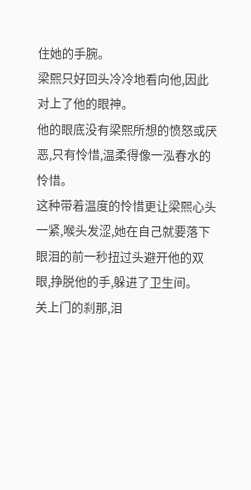住她的手腕。
梁熙只好回头冷冷地看向他,因此对上了他的眼神。
他的眼底没有梁熙所想的愤怒或厌恶,只有怜惜,温柔得像一泓春水的怜惜。
这种带着温度的怜惜更让梁熙心头一紧,喉头发涩,她在自己就要落下眼泪的前一秒扭过头避开他的双眼,挣脱他的手,躲进了卫生间。
关上门的刹那,泪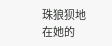珠狼狈地在她的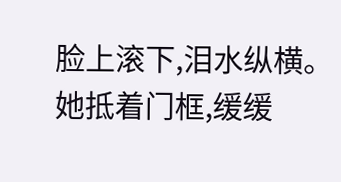脸上滚下,泪水纵横。
她抵着门框,缓缓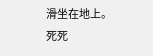滑坐在地上。
死死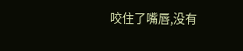咬住了嘴唇,没有